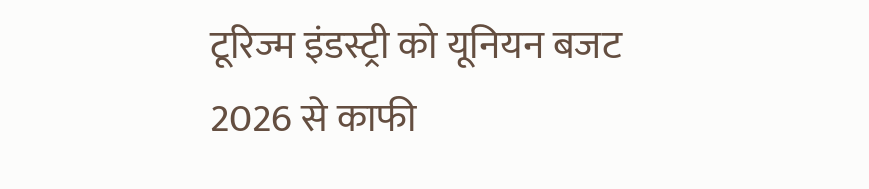टूरिज्म इंडस्ट्री को यूनियन बजट 2026 से काफी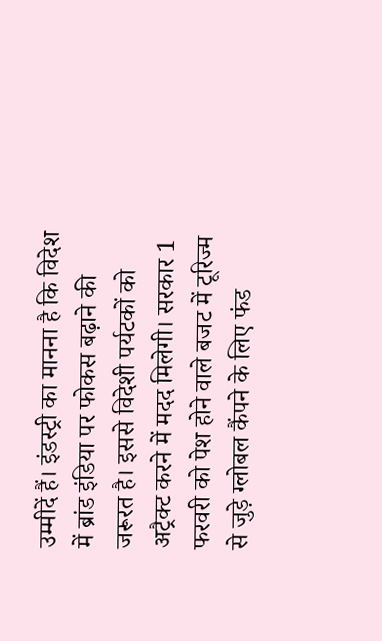उम्मीदें हैं। इंडस्ट्री का मानना है कि विदेश में ब्रांड इंडिया पर फोकस बढ़ाने की जरूरत है। इससे विदेशी पर्यटकों को अट्रैक्ट करने में मदद मिलेगी। सरकार 1 फरवरी को पेश होने वाले बजट में टूरिज्म से जुड़े ग्लोबल कैंपने के लिए फंड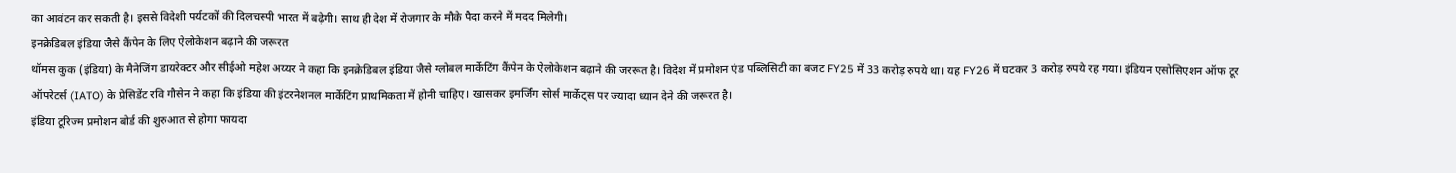का आवंटन कर सकती है। इससे विदेशी पर्यटकों की दिलचस्पी भारत में बढ़ेगी। साथ ही देश में रोजगार के मौके पैदा करने में मदद मिलेगी।
इनक्रेडिबल इंडिया जैसे कैंपेन के लिए ऐलोकेशन बढ़ाने की जरूरत
थॉमस कुक (इंडिया) के मैनेजिंग डायरेक्टर और सीईओ महेश अय्यर ने कहा कि इनक्रेडिबल इंडिया जैसे ग्लोबल मार्केटिंग कैंपेन के ऐलोकेशन बढ़ाने की जररूत है। विदेश में प्रमोशन एंड पब्लिसिटी का बजट FY25 में 33 करोड़ रुपये था। यह FY26 में घटकर 3 करोड़ रुपये रह गया। इंडियन एसोसिएशन ऑफ टूर ऑपरेटर्स (IATO) के प्रेसिडेंट रवि गौसेन ने कहा कि इंडिया की इंटरनेशनल मार्केटिंग प्राथमिकता में होनी चाहिए। खासकर इमर्जिंग सोर्स मार्केट्स पर ज्यादा ध्यान देने की जरूरत है।
इंडिया टूरिज्म प्रमोशन बोर्ड की शुरुआत से होगा फायदा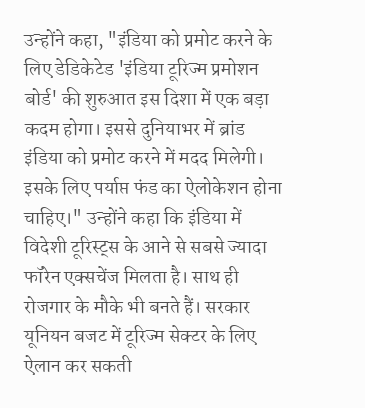उन्होंने कहा, "इंडिया को प्रमोट करने के लिए डेडिकेटेड 'इंडिया टूरिज्म प्रमोशन बोर्ड' की शुरुआत इस दिशा में एक बड़ा कदम होगा। इससे दुनियाभर में ब्रांड इंडिया को प्रमोट करने में मदद मिलेगी। इसके लिए पर्याप्त फंड का ऐलोकेशन होना चाहिए।" उन्होंने कहा कि इंडिया में विदेशी टूरिस्ट्स के आने से सबसे ज्यादा फॉरेन एक्सचेंज मिलता है। साथ ही रोजगार के मौके भी बनते हैं। सरकार यूनियन बजट में टूरिज्म सेक्टर के लिए ऐलान कर सकती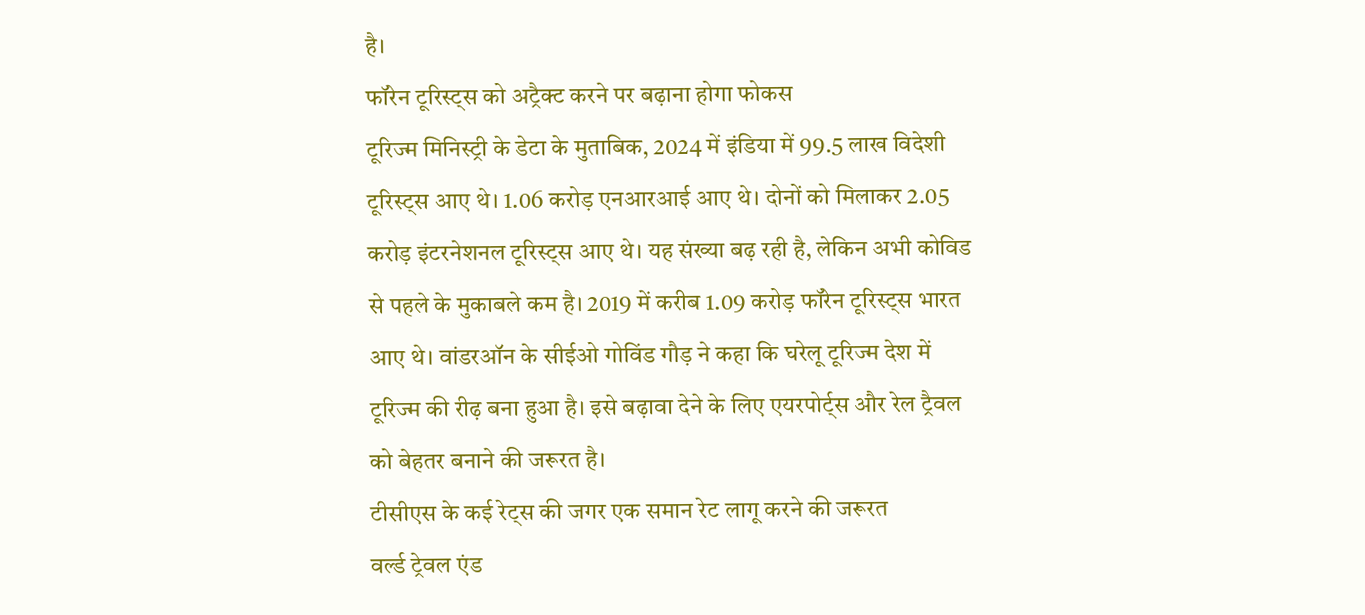है।
फॉरेन टूरिस्ट्स को अट्रैक्ट करने पर बढ़ाना होगा फोकस
टूरिज्म मिनिस्ट्री के डेटा के मुताबिक, 2024 में इंडिया में 99.5 लाख विदेशी टूरिस्ट्स आए थे। 1.06 करोड़ एनआरआई आए थे। दोनों को मिलाकर 2.05 करोड़ इंटरनेशनल टूरिस्ट्स आए थे। यह संख्या बढ़ रही है, लेकिन अभी कोविड से पहले के मुकाबले कम है। 2019 में करीब 1.09 करोड़ फॉरेन टूरिस्ट्स भारत आए थे। वांडरऑन के सीईओ गोविंड गौड़ ने कहा कि घरेलू टूरिज्म देश में टूरिज्म की रीढ़ बना हुआ है। इसे बढ़ावा देने के लिए एयरपोर्ट्स और रेल ट्रैवल को बेहतर बनाने की जरूरत है।
टीसीएस के कई रेट्स की जगर एक समान रेट लागू करने की जरूरत
वर्ल्ड ट्रेवल एंड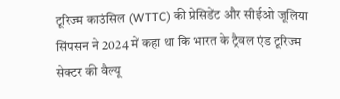टूरिज्म काउंसिल (WTTC) की प्रेसिडेंट और सीईओ जूलिया सिंपसन ने 2024 में कहा था कि भारत के ट्रैवल एंड टूरिज्म सेक्टर की वैल्यू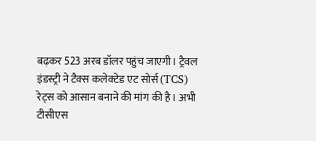बढ़कर 523 अरब डॉलर पहुंच जाएगी। ट्रैवल इंडस्ट्री ने टैक्स कलेक्टेड एट सोर्स (TCS) रेट्स को आसान बनाने की मांग की है। अभी टीसीएस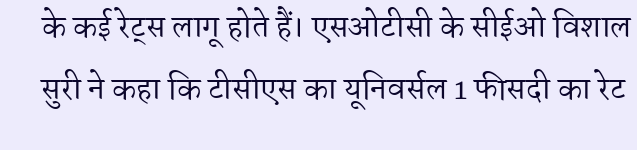के कई रेट्स लागू होते हैं। एसओटीसी के सीईओ विशाल सुरी ने कहा कि टीसीएस का यूनिवर्सल 1 फीसदी का रेट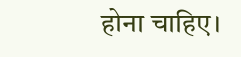होना चाहिए।